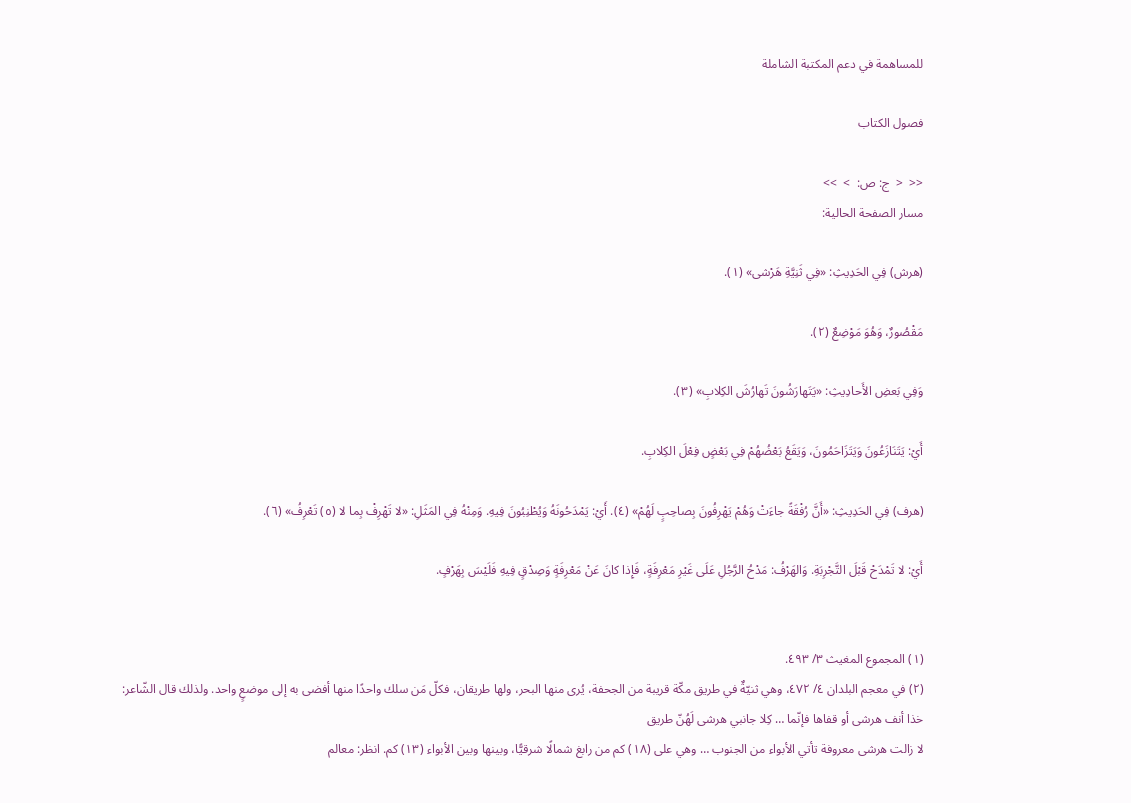للمساهمة في دعم المكتبة الشاملة

فصول الكتاب

<<  <  ج: ص:  >  >>
مسار الصفحة الحالية:

(هرش) فِي الحَدِيثِ: «فِي ثَنِيَّةِ هَرْشى» (١).

مَقْصُورٌ، وَهُوَ مَوْضِعٌ (٢).

وَفِي بَعضِ الأَحادِيثِ: «يَتَهارَشُونَ تَهارُشَ الكِلابِ» (٣).

أَيْ: يَتَنَازَعُونَ وَيَتَزَاحَمُونَ، وَيَقَعُ بَعْضُهُمْ فِي بَعْضٍ فِعْلَ الكِلابِ.

(هرف) فِي الحَدِيثِ: «أَنَّ رُفْقَةً جاءَتْ وَهُمْ يَهْرِفُونَ بِصاحِبٍ لَهُمْ» (٤). أَيْ: يَمْدَحُونَهُ وَيُطْنِبُونَ فِيهِ. وَمِنْهُ فِي المَثَلِ: «لا تَهْرِفْ بِما لا (٥) تَعْرِفُ» (٦).

أَيْ: لا تَمْدَحْ قَبْلَ التَّجْرِبَةِ. وَالهَرْفُ: مَدْحُ الرَّجُلِ عَلَى غَيْرِ مَعْرِفَةٍ، فَإِذا كانَ عَنْ مَعْرِفَةٍ وَصِدْقٍ فِيهِ فَلَيْسَ بِهَرْفٍ.


(١) المجموع المغيث ٣/ ٤٩٣.
(٢) في معجم البلدان ٤/ ٤٧٢، وهي ثنيّةٌ في طريق مكّة قريبة من الجحفة، يُرى منها البحر، ولها طريقان، فكلّ مَن سلك واحدًا منها أفضى به إلى موضعٍ واحد. ولذلك قال الشّاعر:
خذا أنف هرشى أو قفاها فإنّما … كِلا جانبي هرشى لَهُنّ طريق
لا زالت هرشى معروفة تأتي الأبواء من الجنوب … وهي على (١٨) كم من رابغ شمالًا شرقيًّا، وبينها وبين الأبواء (١٣) كم. انظر: معالم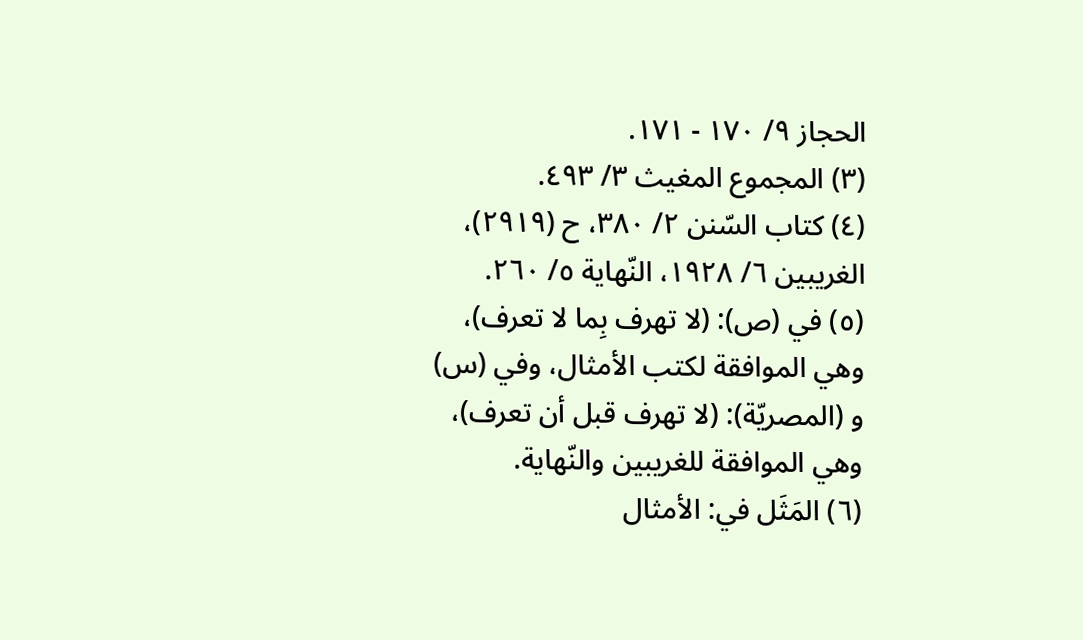الحجاز ٩/ ١٧٠ - ١٧١.
(٣) المجموع المغيث ٣/ ٤٩٣.
(٤) كتاب السّنن ٢/ ٣٨٠، ح (٢٩١٩)، الغريبين ٦/ ١٩٢٨، النّهاية ٥/ ٢٦٠.
(٥) في (ص): (لا تهرف بِما لا تعرف)، وهي الموافقة لكتب الأمثال، وفي (س) و (المصريّة): (لا تهرف قبل أن تعرف)، وهي الموافقة للغريبين والنّهاية.
(٦) المَثَل في: الأمثال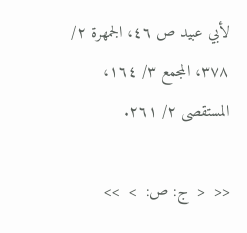لأبي عبيد ص ٤٦، الجمهرة ٢/ ٣٧٨، المجمع ٣/ ١٦٤، المستقصى ٢/ ٢٦١.

<<  <  ج: ص:  >  >>